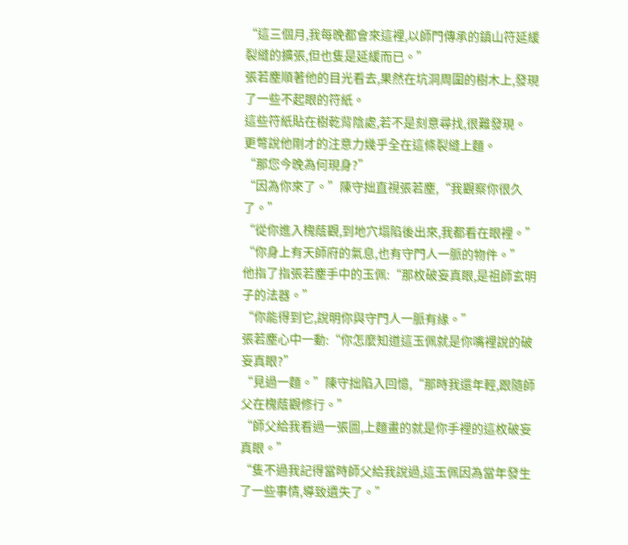“這三個月,我每晚都會來這裡,以師門傳承的鎮山符延緩裂縫的擴張,但也隻是延緩而已。”
張若塵順著他的目光看去,果然在坑洞周圍的樹木上,發現了一些不起眼的符紙。
這些符紙貼在樹乾背陰處,若不是刻意尋找,很難發現。
更彆說他剛才的注意力幾乎全在這條裂縫上麵。
“那您今晚為何現身?”
“因為你來了。”陳守拙直視張若塵,“我觀察你很久了。”
“從你進入槐蔭觀,到地穴塌陷後出來,我都看在眼裡。”
“你身上有天師府的氣息,也有守門人一脈的物件。”
他指了指張若塵手中的玉佩:“那枚破妄真眼,是祖師玄明子的法器。”
“你能得到它,說明你與守門人一脈有緣。”
張若塵心中一動:“你怎麼知道這玉佩就是你嘴裡說的破妄真眼?”
“見過一麵。”陳守拙陷入回憶,“那時我還年輕,跟隨師父在槐蔭觀修行。”
“師父給我看過一張圖,上麵畫的就是你手裡的這枚破妄真眼。”
“隻不過我記得當時師父給我說過,這玉佩因為當年發生了一些事情,導致遺失了。”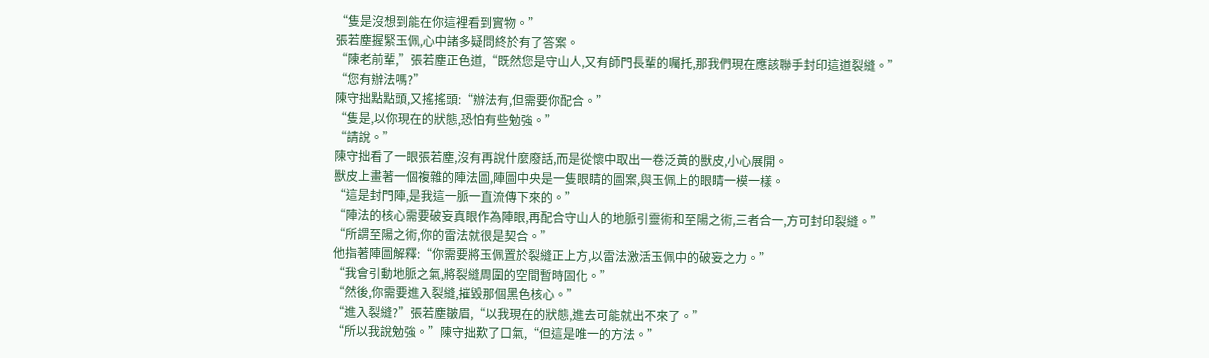“隻是沒想到能在你這裡看到實物。”
張若塵握緊玉佩,心中諸多疑問終於有了答案。
“陳老前輩,”張若塵正色道,“既然您是守山人,又有師門長輩的囑托,那我們現在應該聯手封印這道裂縫。”
“您有辦法嗎?”
陳守拙點點頭,又搖搖頭:“辦法有,但需要你配合。”
“隻是,以你現在的狀態,恐怕有些勉強。”
“請說。”
陳守拙看了一眼張若塵,沒有再說什麼廢話,而是從懷中取出一卷泛黃的獸皮,小心展開。
獸皮上畫著一個複雜的陣法圖,陣圖中央是一隻眼睛的圖案,與玉佩上的眼睛一模一樣。
“這是封門陣,是我這一脈一直流傳下來的。”
“陣法的核心需要破妄真眼作為陣眼,再配合守山人的地脈引靈術和至陽之術,三者合一,方可封印裂縫。”
“所謂至陽之術,你的雷法就很是契合。”
他指著陣圖解釋:“你需要將玉佩置於裂縫正上方,以雷法激活玉佩中的破妄之力。”
“我會引動地脈之氣,將裂縫周圍的空間暫時固化。”
“然後,你需要進入裂縫,摧毀那個黑色核心。”
“進入裂縫?”張若塵皺眉,“以我現在的狀態,進去可能就出不來了。”
“所以我說勉強。”陳守拙歎了口氣,“但這是唯一的方法。”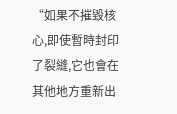“如果不摧毀核心,即使暫時封印了裂縫,它也會在其他地方重新出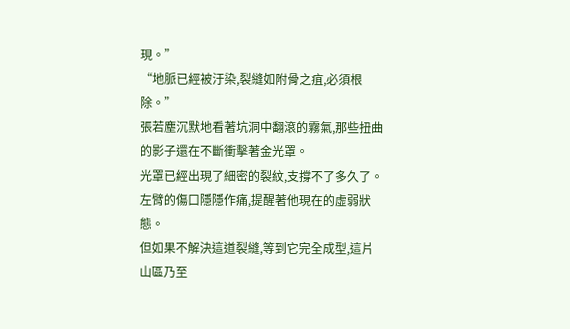現。”
“地脈已經被汙染,裂縫如附骨之疽,必須根除。”
張若塵沉默地看著坑洞中翻滾的霧氣,那些扭曲的影子還在不斷衝擊著金光罩。
光罩已經出現了細密的裂紋,支撐不了多久了。
左臂的傷口隱隱作痛,提醒著他現在的虛弱狀態。
但如果不解決這道裂縫,等到它完全成型,這片山區乃至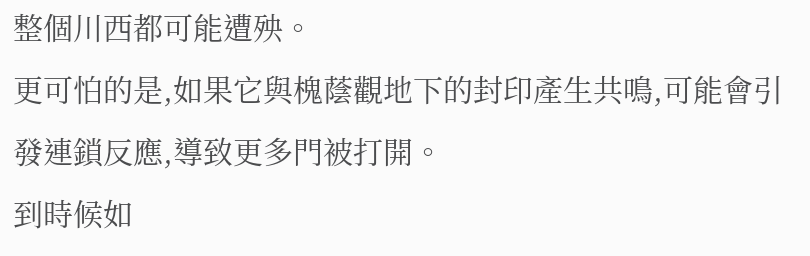整個川西都可能遭殃。
更可怕的是,如果它與槐蔭觀地下的封印產生共鳴,可能會引發連鎖反應,導致更多門被打開。
到時候如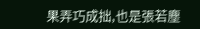果弄巧成拙,也是張若塵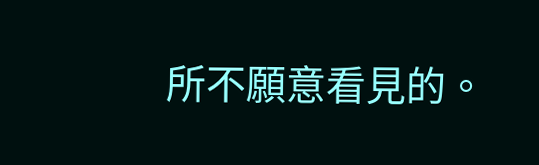所不願意看見的。